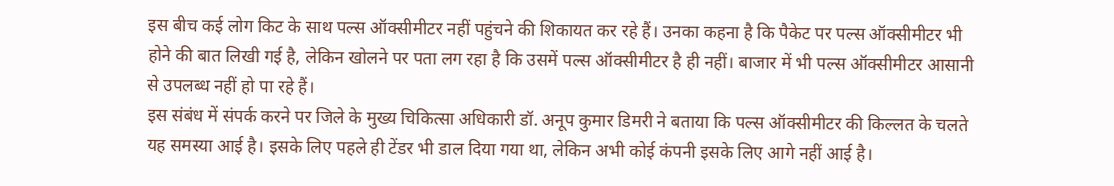इस बीच कई लोग किट के साथ पल्स ऑक्सीमीटर नहीं पहुंचने की शिकायत कर रहे हैं। उनका कहना है कि पैकेट पर पल्स ऑक्सीमीटर भी होने की बात लिखी गई है, लेकिन खोलने पर पता लग रहा है कि उसमें पल्स ऑक्सीमीटर है ही नहीं। बाजार में भी पल्स ऑक्सीमीटर आसानी से उपलब्ध नहीं हो पा रहे हैं।
इस संबंध में संपर्क करने पर जिले के मुख्य चिकित्सा अधिकारी डॉ. अनूप कुमार डिमरी ने बताया कि पल्स ऑक्सीमीटर की किल्लत के चलते यह समस्या आई है। इसके लिए पहले ही टेंडर भी डाल दिया गया था, लेकिन अभी कोई कंपनी इसके लिए आगे नहीं आई है।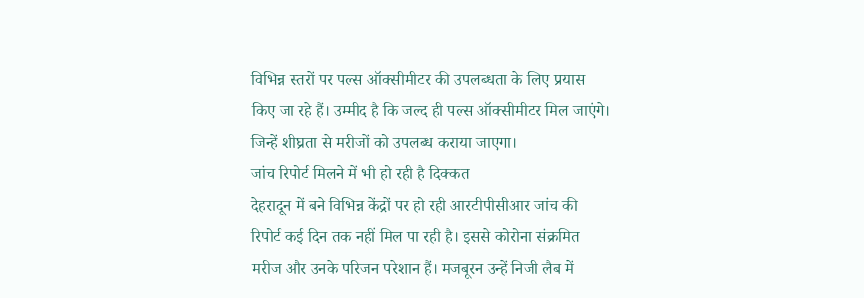विभिन्न स्तरों पर पल्स ऑक्सीमीटर की उपलब्धता के लिए प्रयास किए जा रहे हैं। उम्मीद है कि जल्द ही पल्स ऑक्सीमीटर मिल जाएंगे। जिन्हें शीघ्रता से मरीजों को उपलब्ध कराया जाएगा।
जांच रिपोर्ट मिलने में भी हो रही है दिक्कत
देहरादून में बने विभिन्न केंद्रों पर हो रही आरटीपीसीआर जांच की रिपोर्ट कई दिन तक नहीं मिल पा रही है। इससे कोरोना संक्रमित मरीज और उनके परिजन परेशान हैं। मजबूरन उन्हें निजी लैब में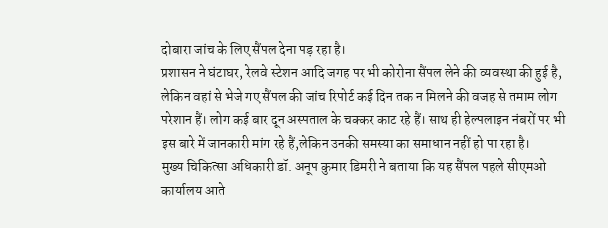दोबारा जांच के लिए सैंपल देना पड़ रहा है।
प्रशासन ने घंटाघर, रेलवे स्टेशन आदि जगह पर भी कोरोना सैंपल लेने की व्यवस्था की हुई है, लेकिन वहां से भेजे गए सैंपल की जांच रिपोर्ट कई दिन तक न मिलने की वजह से तमाम लोग परेशान हैं। लोग कई बार दून अस्पताल के चक्कर काट रहे हैं। साथ ही हेल्पलाइन नंबरों पर भी इस बारे में जानकारी मांग रहे हैं,लेकिन उनकी समस्या का समाधान नहीं हो पा रहा है।
मुख्य चिकित्सा अधिकारी डॉ. अनूप कुमार डिमरी ने बताया कि यह सैंपल पहले सीएमओ कार्यालय आते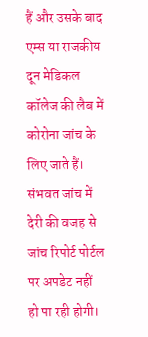हैं और उसके बाद एम्स या राजकीय दून मेडिकल कॉलेज की लैब में कोरोना जांच के लिए जाते हैं। संभवत जांच में देरी की वजह से जांच रिपोर्ट पोर्टल पर अपडेट नहीं हो पा रही होगी।